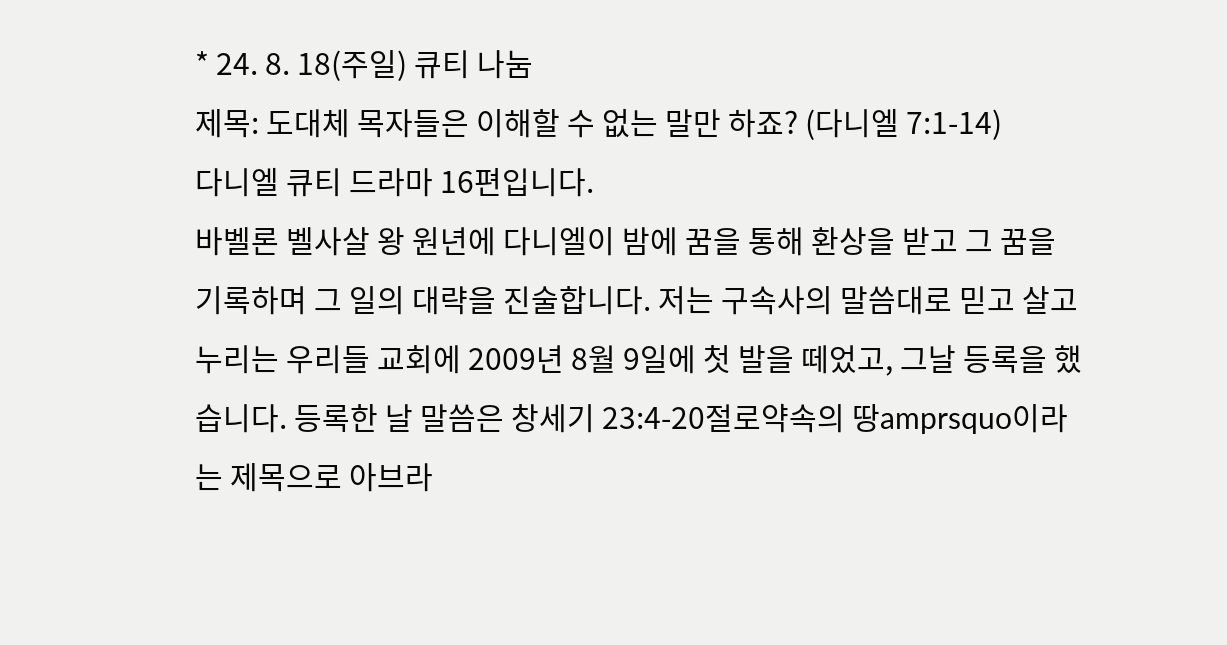* 24. 8. 18(주일) 큐티 나눔
제목: 도대체 목자들은 이해할 수 없는 말만 하죠? (다니엘 7:1-14)
다니엘 큐티 드라마 16편입니다.
바벨론 벨사살 왕 원년에 다니엘이 밤에 꿈을 통해 환상을 받고 그 꿈을 기록하며 그 일의 대략을 진술합니다. 저는 구속사의 말씀대로 믿고 살고 누리는 우리들 교회에 2009년 8월 9일에 첫 발을 떼었고, 그날 등록을 했습니다. 등록한 날 말씀은 창세기 23:4-20절로약속의 땅amprsquo이라는 제목으로 아브라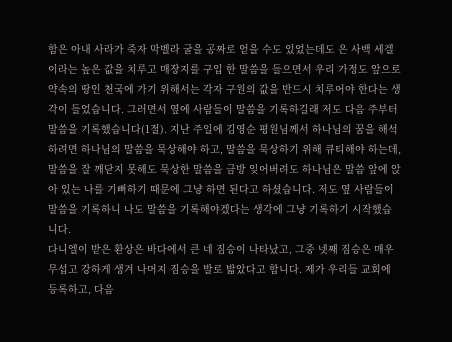함은 아내 사라가 죽자 막벨라 굴을 공짜로 얻을 수도 있었는데도 은 사백 세겔이라는 높은 값을 치루고 매장지를 구입 한 말씀을 들으면서 우리 가정도 앞으로 약속의 땅인 천국에 가기 위해서는 각자 구원의 값을 반드시 치루어야 한다는 생각이 들었습니다. 그러면서 옆에 사람들이 말씀을 기록하길래 저도 다음 주부터 말씀을 기록했습니다(1절). 지난 주일에 김영순 평원님께서 하나님의 꿈을 해석하려면 하나님의 말씀을 묵상해야 하고, 말씀을 묵상하기 위해 큐티해야 하는데, 말씀을 잘 깨닫지 못해도 묵상한 말씀을 금방 잊어버려도 하나님은 말씀 앞에 앉아 있는 나를 기뻐하기 때문에 그냥 하면 된다고 하셨습니다. 저도 옆 사람들이 말씀을 기록하니 나도 말씀을 기록해야겠다는 생각에 그냥 기록하기 시작했습니다.
다니엘이 받은 환상은 바다에서 큰 네 짐승이 나타났고, 그중 넷째 짐승은 매우 무섭고 강하게 생겨 나머지 짐승을 발로 밟았다고 합니다. 제가 우리들 교회에 등록하고, 다음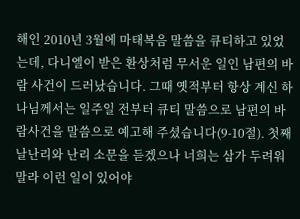해인 2010년 3월에 마태복음 말씀을 큐티하고 있었는데, 다니엘이 받은 환상처럼 무서운 일인 남편의 바람 사건이 드러났습니다. 그때 옛적부터 항상 계신 하나님께서는 일주일 전부터 큐티 말씀으로 남편의 바람사건을 말씀으로 예고해 주셨습니다(9-10절). 첫째 날난리와 난리 소문을 듣겠으나 너희는 삼가 두려워 말라 이런 일이 있어야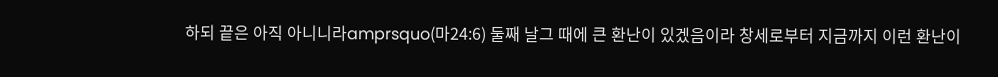하되 끝은 아직 아니니라amprsquo(마24:6) 둘째 날그 때에 큰 환난이 있겠음이라 창세로부터 지금까지 이런 환난이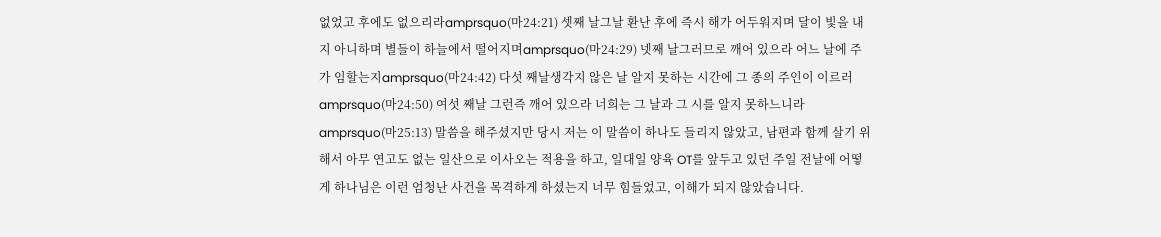없었고 후에도 없으리라amprsquo(마24:21) 셋째 날그날 환난 후에 즉시 해가 어두워지며 달이 빛을 내지 아니하며 별들이 하늘에서 떨어지며amprsquo(마24:29) 넷째 날그러므로 깨어 있으라 어느 날에 주가 임할는지amprsquo(마24:42) 다섯 째날생각지 않은 날 알지 못하는 시간에 그 종의 주인이 이르러amprsquo(마24:50) 여섯 째날 그런즉 깨어 있으라 너희는 그 날과 그 시를 알지 못하느니라amprsquo(마25:13) 말씀을 해주셨지만 당시 저는 이 말씀이 하나도 들리지 않았고, 남편과 함께 살기 위해서 아무 연고도 없는 일산으로 이사오는 적용을 하고, 일대일 양육 OT를 앞두고 있던 주일 전날에 어떻게 하나님은 이런 엄청난 사건을 목격하게 하셨는지 너무 힘들었고, 이해가 되지 않았습니다.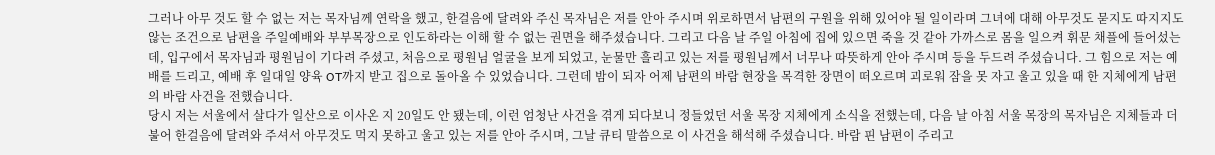그러나 아무 것도 할 수 없는 저는 목자님께 연락을 했고, 한걸음에 달려와 주신 목자님은 저를 안아 주시며 위로하면서 남편의 구원을 위해 있어야 될 일이라며 그녀에 대해 아무것도 묻지도 따지지도 않는 조건으로 남편을 주일예배와 부부목장으로 인도하라는 이해 할 수 없는 권면을 해주셨습니다. 그리고 다음 날 주일 아침에 집에 있으면 죽을 것 같아 가까스로 몸을 일으켜 휘문 채플에 들어섰는데, 입구에서 목자님과 평원님이 기다려 주셨고, 처음으로 평원님 얼굴을 보게 되었고, 눈물만 흘리고 있는 저를 평원님께서 너무나 따뜻하게 안아 주시며 등을 두드려 주셨습니다. 그 힘으로 저는 예배를 드리고, 예배 후 일대일 양육 OT까지 받고 집으로 돌아올 수 있었습니다. 그런데 밤이 되자 어제 남편의 바람 현장을 목격한 장면이 떠오르며 괴로워 잠을 못 자고 울고 있을 때 한 지체에게 남편의 바람 사건을 전했습니다.
당시 저는 서울에서 살다가 일산으로 이사온 지 20일도 안 됐는데, 이런 엄청난 사건을 겪게 되다보니 정들었던 서울 목장 지체에게 소식을 전했는데, 다음 날 아침 서울 목장의 목자님은 지체들과 더불어 한걸음에 달려와 주셔서 아무것도 먹지 못하고 울고 있는 저를 안아 주시며, 그날 큐티 말씀으로 이 사건을 해석해 주셨습니다. 바람 핀 남편이 주리고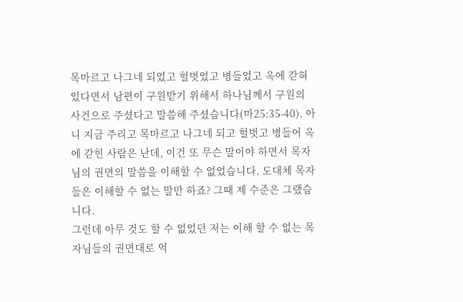목마르고 나그네 되었고 헐벗었고 병들었고 옥에 갇혀 있다면서 남편이 구원받기 위해서 하나님께서 구원의 사건으로 주셨다고 말씀해 주셨습니다(마25:35-40). 아니 지금 주리고 목마르고 나그네 되고 헐벗고 병들어 옥에 갇힌 사람은 난데, 이건 또 무슨 말이야 하면서 목자님의 권면의 말씀을 이해할 수 없었습니다. 도대체 목자들은 이해할 수 없는 말만 하죠? 그때 제 수준은 그랬습니다.
그런데 아무 것도 할 수 없었던 저는 이해 할 수 없는 목자님들의 권면대로 억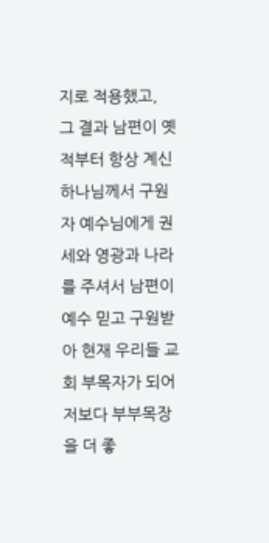지로 적용했고, 그 결과 남편이 옛적부터 항상 계신 하나님께서 구원자 예수님에게 권세와 영광과 나라를 주셔서 남편이 예수 믿고 구원받아 현재 우리들 교회 부목자가 되어 저보다 부부목장을 더 좋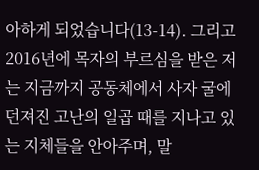아하게 되었습니다(13-14). 그리고 2016년에 목자의 부르심을 받은 저는 지금까지 공동체에서 사자 굴에 던져진 고난의 일곱 때를 지나고 있는 지체들을 안아주며, 말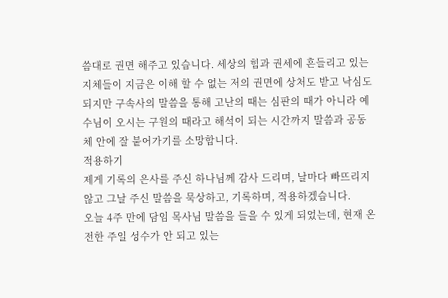씀대로 권면 해주고 있습니다. 세상의 힘과 권세에 흔들리고 있는 지체들이 지금은 이해 할 수 없는 저의 권면에 상처도 받고 낙심도 되지만 구속사의 말씀을 통해 고난의 때는 심판의 때가 아니라 예수님이 오시는 구원의 때라고 해석이 되는 시간까지 말씀과 공동체 안에 잘 붙어가기를 소망합니다.
적용하기
제게 기록의 은사를 주신 하나님께 감사 드리며, 날마다 빠뜨리지 않고 그날 주신 말씀을 묵상하고, 기록하며, 적용하겠습니다.
오늘 4주 만에 담임 목사님 말씀을 들을 수 있게 되었는데, 현재 온전한 주일 성수가 안 되고 있는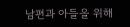남편과 아들을 위해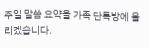주일 말씀 요약을 가족 단톡방에 올리겠습니다.